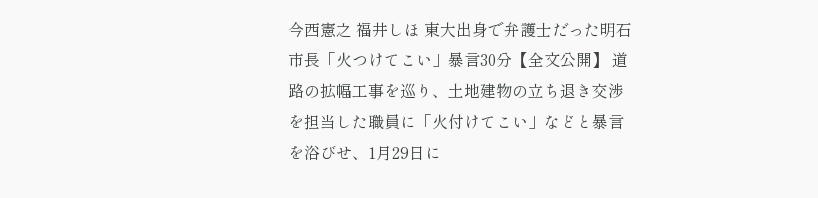今西憲之 福井しほ 東大出身で弁護士だった明石市長「火つけてこい」暴言30分【全文公開】 道路の拡幅工事を巡り、土地建物の立ち退き交渉を担当した職員に「火付けてこい」などと暴言を浴びせ、1月29日に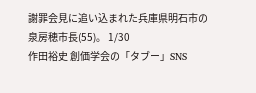謝罪会見に追い込まれた兵庫県明石市の泉房穂市長(55)。 1/30
作田裕史 創価学会の「タブー」SNS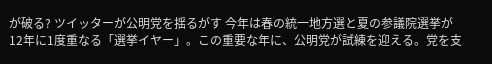が破る? ツイッターが公明党を揺るがす 今年は春の統一地方選と夏の参議院選挙が12年に1度重なる「選挙イヤー」。この重要な年に、公明党が試練を迎える。党を支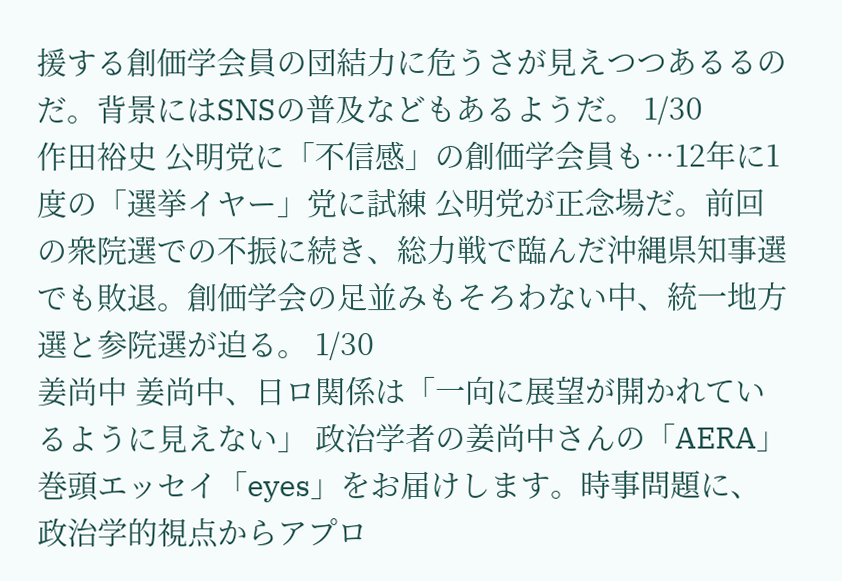援する創価学会員の団結力に危うさが見えつつあるるのだ。背景にはSNSの普及などもあるようだ。 1/30
作田裕史 公明党に「不信感」の創価学会員も…12年に1度の「選挙イヤー」党に試練 公明党が正念場だ。前回の衆院選での不振に続き、総力戦で臨んだ沖縄県知事選でも敗退。創価学会の足並みもそろわない中、統一地方選と参院選が迫る。 1/30
姜尚中 姜尚中、日ロ関係は「一向に展望が開かれているように見えない」 政治学者の姜尚中さんの「AERA」巻頭エッセイ「eyes」をお届けします。時事問題に、政治学的視点からアプロ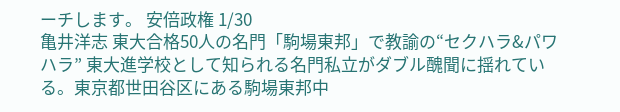ーチします。 安倍政権 1/30
亀井洋志 東大合格50人の名門「駒場東邦」で教諭の“セクハラ&パワハラ” 東大進学校として知られる名門私立がダブル醜聞に揺れている。東京都世田谷区にある駒場東邦中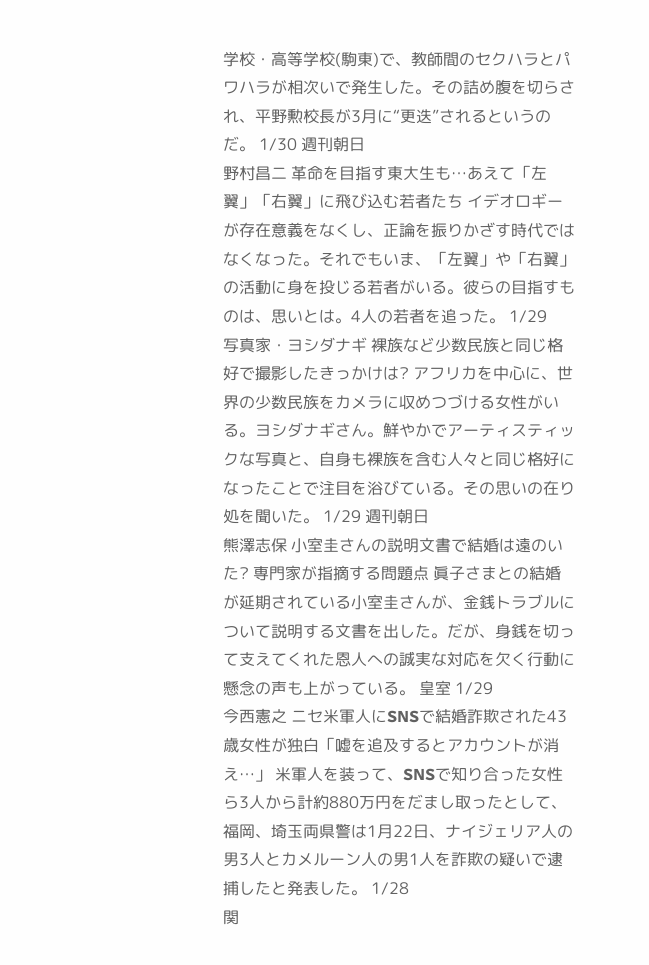学校・高等学校(駒東)で、教師間のセクハラとパワハラが相次いで発生した。その詰め腹を切らされ、平野勲校長が3月に“更迭”されるというのだ。 1/30 週刊朝日
野村昌二 革命を目指す東大生も…あえて「左翼」「右翼」に飛び込む若者たち イデオロギーが存在意義をなくし、正論を振りかざす時代ではなくなった。それでもいま、「左翼」や「右翼」の活動に身を投じる若者がいる。彼らの目指すものは、思いとは。4人の若者を追った。 1/29
写真家・ヨシダナギ 裸族など少数民族と同じ格好で撮影したきっかけは? アフリカを中心に、世界の少数民族をカメラに収めつづける女性がいる。ヨシダナギさん。鮮やかでアーティスティックな写真と、自身も裸族を含む人々と同じ格好になったことで注目を浴びている。その思いの在り処を聞いた。 1/29 週刊朝日
熊澤志保 小室圭さんの説明文書で結婚は遠のいた? 専門家が指摘する問題点 眞子さまとの結婚が延期されている小室圭さんが、金銭トラブルについて説明する文書を出した。だが、身銭を切って支えてくれた恩人への誠実な対応を欠く行動に懸念の声も上がっている。 皇室 1/29
今西憲之 ニセ米軍人にSNSで結婚詐欺された43歳女性が独白「嘘を追及するとアカウントが消え…」 米軍人を装って、SNSで知り合った女性ら3人から計約880万円をだまし取ったとして、福岡、埼玉両県警は1月22日、ナイジェリア人の男3人とカメルーン人の男1人を詐欺の疑いで逮捕したと発表した。 1/28
関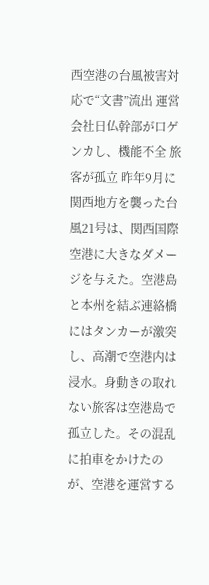西空港の台風被害対応で“文書”流出 運営会社日仏幹部が口ゲンカし、機能不全 旅客が孤立 昨年9月に関西地方を襲った台風21号は、関西国際空港に大きなダメージを与えた。空港島と本州を結ぶ連絡橋にはタンカーが激突し、高潮で空港内は浸水。身動きの取れない旅客は空港島で孤立した。その混乱に拍車をかけたのが、空港を運営する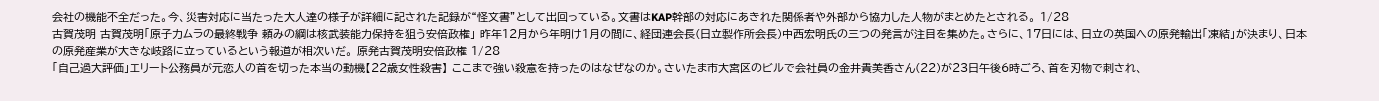会社の機能不全だった。今、災害対応に当たった大人達の様子が詳細に記された記録が“怪文書”として出回っている。文書はKAP幹部の対応にあきれた関係者や外部から協力した人物がまとめたとされる。 1/28
古賀茂明 古賀茂明「原子力ムラの最終戦争 頼みの綱は核武装能力保持を狙う安倍政権」 昨年12月から年明け1月の間に、経団連会長(日立製作所会長)中西宏明氏の三つの発言が注目を集めた。さらに、17日には、日立の英国への原発輸出「凍結」が決まり、日本の原発産業が大きな岐路に立っているという報道が相次いだ。 原発古賀茂明安倍政権 1/28
「自己過大評価」エリート公務員が元恋人の首を切った本当の動機【22歳女性殺害】 ここまで強い殺意を持ったのはなぜなのか。さいたま市大宮区のビルで会社員の金井貴美香さん(22)が23日午後6時ごろ、首を刃物で刺され、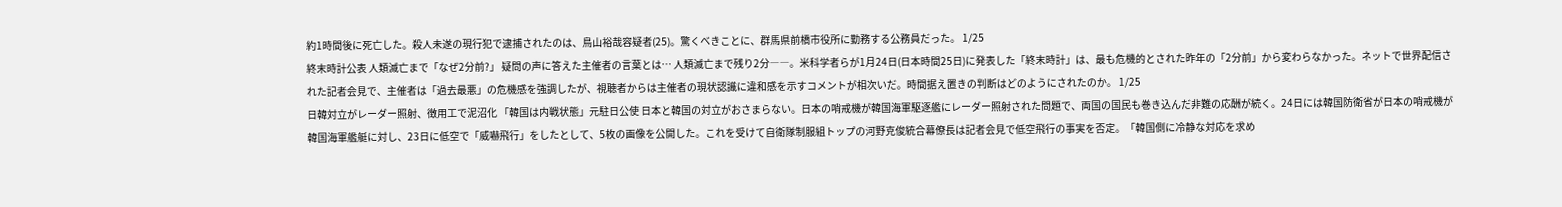約1時間後に死亡した。殺人未遂の現行犯で逮捕されたのは、鳥山裕哉容疑者(25)。驚くべきことに、群馬県前橋市役所に勤務する公務員だった。 1/25
終末時計公表 人類滅亡まで「なぜ2分前?」 疑問の声に答えた主催者の言葉とは… 人類滅亡まで残り2分――。米科学者らが1月24日(日本時間25日)に発表した「終末時計」は、最も危機的とされた昨年の「2分前」から変わらなかった。ネットで世界配信された記者会見で、主催者は「過去最悪」の危機感を強調したが、視聴者からは主催者の現状認識に違和感を示すコメントが相次いだ。時間据え置きの判断はどのようにされたのか。 1/25
日韓対立がレーダー照射、徴用工で泥沼化 「韓国は内戦状態」元駐日公使 日本と韓国の対立がおさまらない。日本の哨戒機が韓国海軍駆逐艦にレーダー照射された問題で、両国の国民も巻き込んだ非難の応酬が続く。24日には韓国防衛省が日本の哨戒機が韓国海軍艦艇に対し、23日に低空で「威嚇飛行」をしたとして、5枚の画像を公開した。これを受けて自衛隊制服組トップの河野克俊統合幕僚長は記者会見で低空飛行の事実を否定。「韓国側に冷静な対応を求め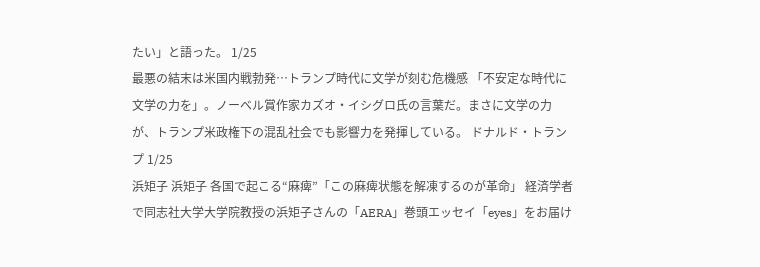たい」と語った。 1/25
最悪の結末は米国内戦勃発…トランプ時代に文学が刻む危機感 「不安定な時代に文学の力を」。ノーベル賞作家カズオ・イシグロ氏の言葉だ。まさに文学の力が、トランプ米政権下の混乱社会でも影響力を発揮している。 ドナルド・トランプ 1/25
浜矩子 浜矩子 各国で起こる“麻痺”「この麻痺状態を解凍するのが革命」 経済学者で同志社大学大学院教授の浜矩子さんの「AERA」巻頭エッセイ「eyes」をお届け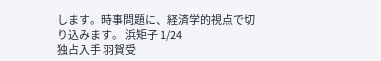します。時事問題に、経済学的視点で切り込みます。 浜矩子 1/24
独占入手 羽賀受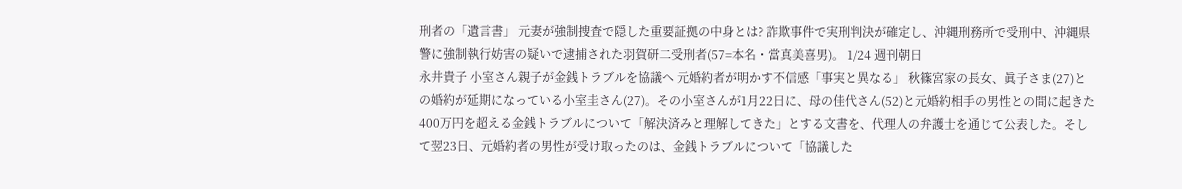刑者の「遺言書」 元妻が強制捜査で隠した重要証拠の中身とは? 詐欺事件で実刑判決が確定し、沖縄刑務所で受刑中、沖縄県警に強制執行妨害の疑いで逮捕された羽賀研二受刑者(57=本名・當真美喜男)。 1/24 週刊朝日
永井貴子 小室さん親子が金銭トラブルを協議へ 元婚約者が明かす不信感「事実と異なる」 秋篠宮家の長女、眞子さま(27)との婚約が延期になっている小室圭さん(27)。その小室さんが1月22日に、母の佳代さん(52)と元婚約相手の男性との間に起きた400万円を超える金銭トラブルについて「解決済みと理解してきた」とする文書を、代理人の弁護士を通じて公表した。そして翌23日、元婚約者の男性が受け取ったのは、金銭トラブルについて「協議した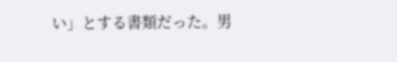い」とする書類だった。男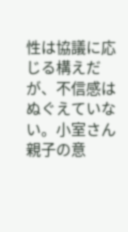性は協議に応じる構えだが、不信感はぬぐえていない。小室さん親子の意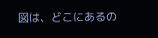図は、どこにあるの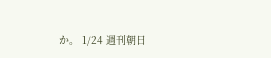か。 1/24 週刊朝日